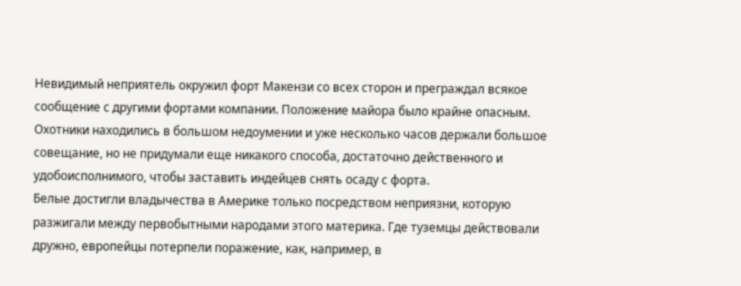Невидимый неприятель окружил форт Макензи со всех сторон и преграждал всякое сообщение с другими фортами компании. Положение майора было крайне опасным.
Охотники находились в большом недоумении и уже несколько часов держали большое совещание, но не придумали еще никакого способа, достаточно действенного и удобоисполнимого, чтобы заставить индейцев снять осаду с форта.
Белые достигли владычества в Америке только посредством неприязни, которую разжигали между первобытными народами этого материка. Где туземцы действовали дружно, европейцы потерпели поражение, как, например, в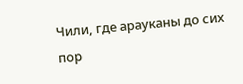Чили, где арауканы до сих пор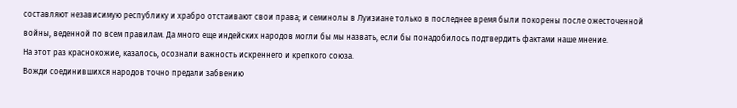составляют независимую республику и храбро отстаивают свои права; и семинолы в Луизиане только в последнее время были покорены после ожесточенной войны, веденной по всем правилам. Да много еще индейских народов могли бы мы назвать, если бы понадобилось подтвердить фактами наше мнение.
На этот раз краснокожие, казалось, осознали важность искреннего и крепкого союза.
Вожди соединившихся народов точно предали забвению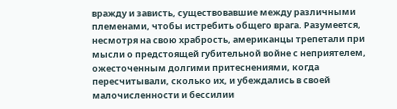вражду и зависть, существовавшие между различными племенами, чтобы истребить общего врага. Разумеется, несмотря на свою храбрость, американцы трепетали при мысли о предстоящей губительной войне с неприятелем, ожесточенным долгими притеснениями, когда пересчитывали, сколько их, и убеждались в своей малочисленности и бессилии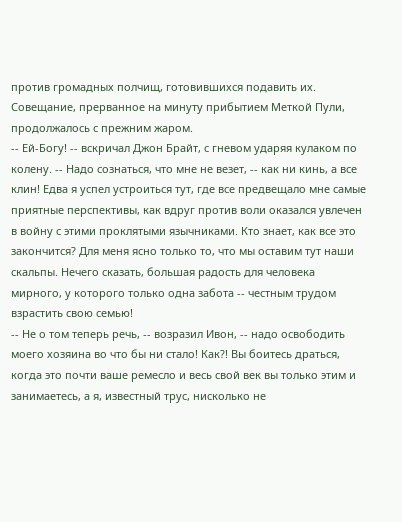против громадных полчищ, готовившихся подавить их.
Совещание, прерванное на минуту прибытием Меткой Пули, продолжалось с прежним жаром.
-- Ей-Богу! -- вскричал Джон Брайт, с гневом ударяя кулаком по колену. -- Надо сознаться, что мне не везет, -- как ни кинь, а все клин! Едва я успел устроиться тут, где все предвещало мне самые приятные перспективы, как вдруг против воли оказался увлечен в войну с этими проклятыми язычниками. Кто знает, как все это закончится? Для меня ясно только то, что мы оставим тут наши скальпы. Нечего сказать, большая радость для человека мирного, у которого только одна забота -- честным трудом взрастить свою семью!
-- Не о том теперь речь, -- возразил Ивон, -- надо освободить моего хозяина во что бы ни стало! Как?! Вы боитесь драться, когда это почти ваше ремесло и весь свой век вы только этим и занимаетесь, а я, известный трус, нисколько не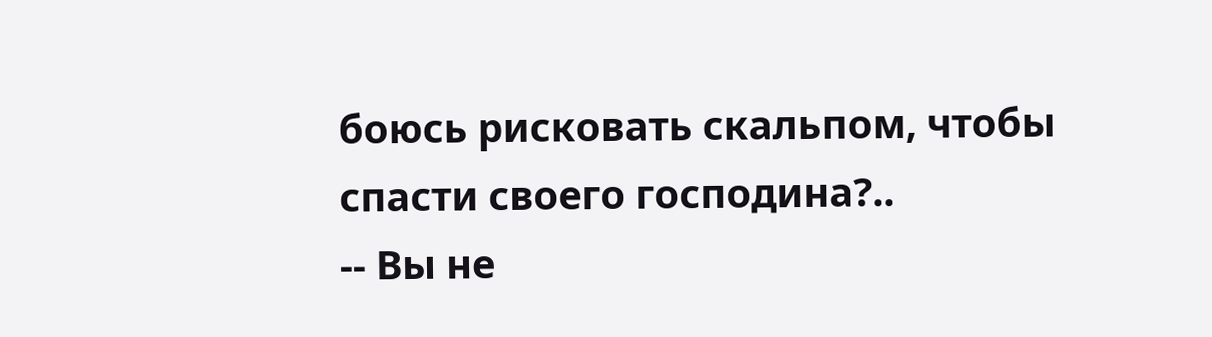боюсь рисковать скальпом, чтобы спасти своего господина?..
-- Вы не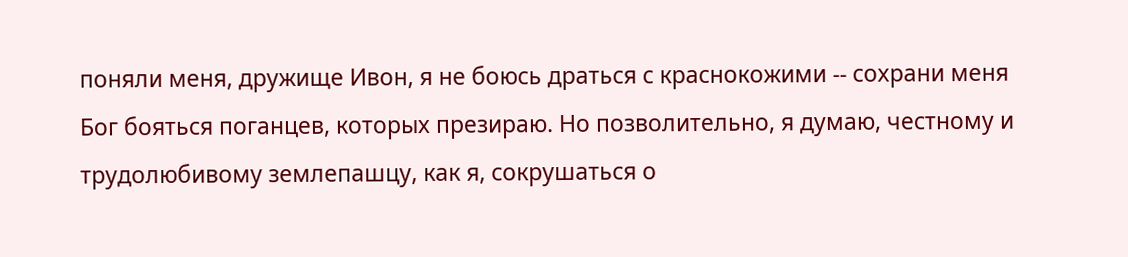поняли меня, дружище Ивон, я не боюсь драться с краснокожими -- сохрани меня Бог бояться поганцев, которых презираю. Но позволительно, я думаю, честному и трудолюбивому землепашцу, как я, сокрушаться о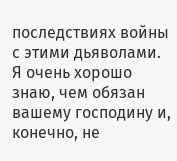последствиях войны с этими дьяволами. Я очень хорошо знаю, чем обязан вашему господину и, конечно, не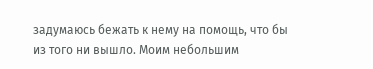задумаюсь бежать к нему на помощь, что бы из того ни вышло. Моим небольшим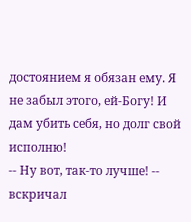достоянием я обязан ему. Я не забыл этого, ей-Богу! И дам убить себя, но долг свой исполню!
-- Ну вот, так-то лучше! -- вскричал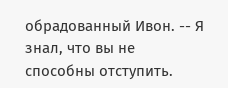обрадованный Ивон. -- Я знал, что вы не способны отступить.